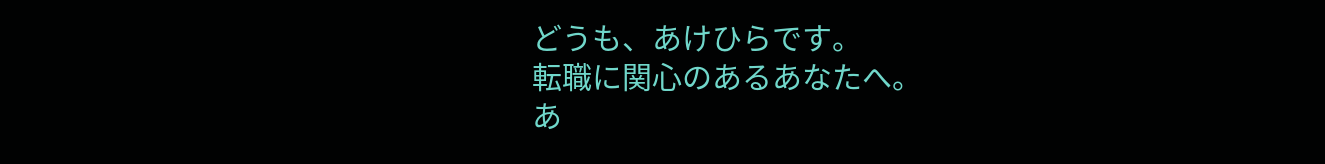どうも、あけひらです。
転職に関心のあるあなたへ。
あ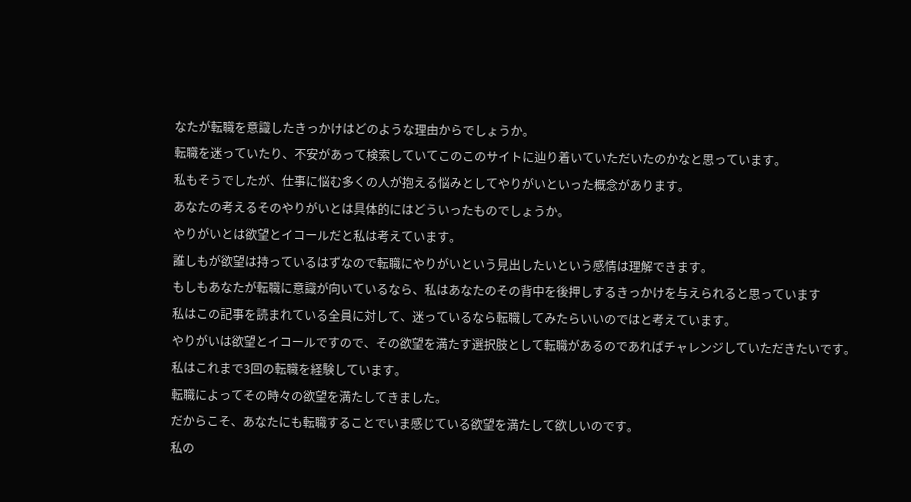なたが転職を意識したきっかけはどのような理由からでしょうか。
転職を迷っていたり、不安があって検索していてこのこのサイトに辿り着いていただいたのかなと思っています。
私もそうでしたが、仕事に悩む多くの人が抱える悩みとしてやりがいといった概念があります。
あなたの考えるそのやりがいとは具体的にはどういったものでしょうか。
やりがいとは欲望とイコールだと私は考えています。
誰しもが欲望は持っているはずなので転職にやりがいという見出したいという感情は理解できます。
もしもあなたが転職に意識が向いているなら、私はあなたのその背中を後押しするきっかけを与えられると思っています
私はこの記事を読まれている全員に対して、迷っているなら転職してみたらいいのではと考えています。
やりがいは欲望とイコールですので、その欲望を満たす選択肢として転職があるのであればチャレンジしていただきたいです。
私はこれまで3回の転職を経験しています。
転職によってその時々の欲望を満たしてきました。
だからこそ、あなたにも転職することでいま感じている欲望を満たして欲しいのです。
私の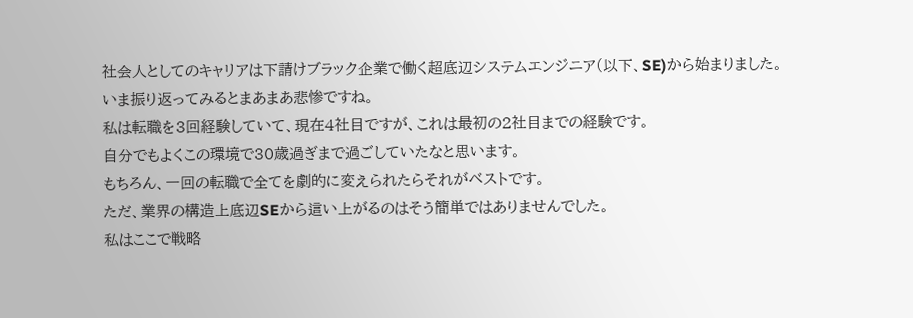社会人としてのキャリアは下請けブラック企業で働く超底辺システムエンジニア(以下、SE)から始まりました。
いま振り返ってみるとまあまあ悲惨ですね。
私は転職を3回経験していて、現在4社目ですが、これは最初の2社目までの経験です。
自分でもよくこの環境で30歳過ぎまで過ごしていたなと思います。
もちろん、一回の転職で全てを劇的に変えられたらそれがベストです。
ただ、業界の構造上底辺SEから這い上がるのはそう簡単ではありませんでした。
私はここで戦略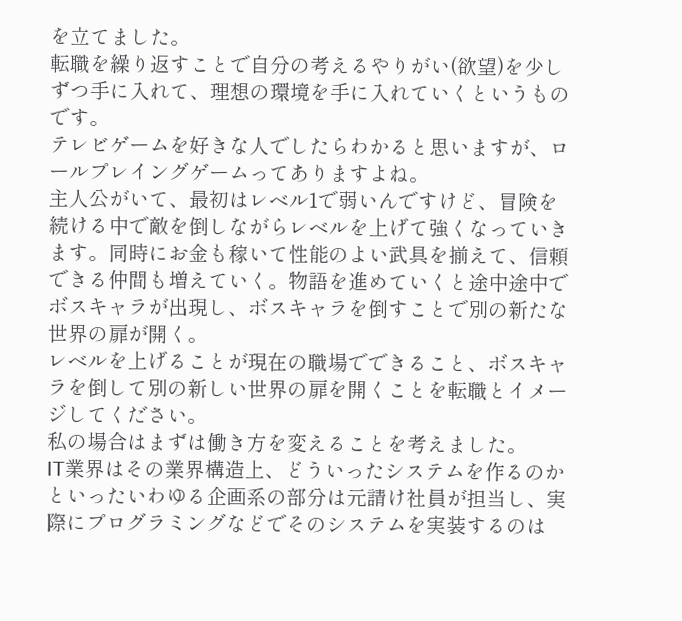を立てました。
転職を繰り返すことで自分の考えるやりがい(欲望)を少しずつ手に入れて、理想の環境を手に入れていくというものです。
テレビゲームを好きな人でしたらわかると思いますが、ロールプレイングゲームってありますよね。
主人公がいて、最初はレベル1で弱いんですけど、冒険を続ける中で敵を倒しながらレベルを上げて強くなっていきます。同時にお金も稼いて性能のよい武具を揃えて、信頼できる仲間も増えていく。物語を進めていくと途中途中でボスキャラが出現し、ボスキャラを倒すことで別の新たな世界の扉が開く。
レベルを上げることが現在の職場でできること、ボスキャラを倒して別の新しい世界の扉を開くことを転職とイメージしてください。
私の場合はまずは働き方を変えることを考えました。
IT業界はその業界構造上、どういったシステムを作るのかといったいわゆる企画系の部分は元請け社員が担当し、実際にプログラミングなどでそのシステムを実装するのは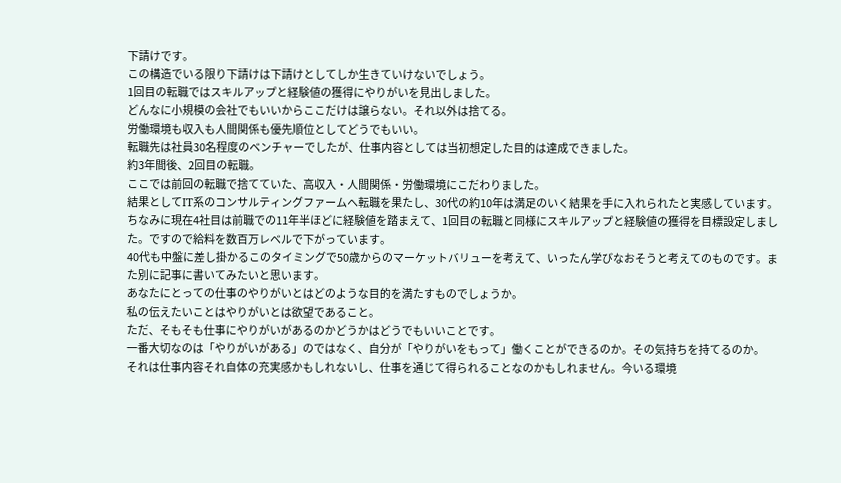下請けです。
この構造でいる限り下請けは下請けとしてしか生きていけないでしょう。
1回目の転職ではスキルアップと経験値の獲得にやりがいを見出しました。
どんなに小規模の会社でもいいからここだけは譲らない。それ以外は捨てる。
労働環境も収入も人間関係も優先順位としてどうでもいい。
転職先は社員30名程度のベンチャーでしたが、仕事内容としては当初想定した目的は達成できました。
約3年間後、2回目の転職。
ここでは前回の転職で捨てていた、高収入・人間関係・労働環境にこだわりました。
結果としてIT系のコンサルティングファームへ転職を果たし、30代の約10年は満足のいく結果を手に入れられたと実感しています。
ちなみに現在4社目は前職での11年半ほどに経験値を踏まえて、1回目の転職と同様にスキルアップと経験値の獲得を目標設定しました。ですので給料を数百万レベルで下がっています。
40代も中盤に差し掛かるこのタイミングで50歳からのマーケットバリューを考えて、いったん学びなおそうと考えてのものです。また別に記事に書いてみたいと思います。
あなたにとっての仕事のやりがいとはどのような目的を満たすものでしょうか。
私の伝えたいことはやりがいとは欲望であること。
ただ、そもそも仕事にやりがいがあるのかどうかはどうでもいいことです。
一番大切なのは「やりがいがある」のではなく、自分が「やりがいをもって」働くことができるのか。その気持ちを持てるのか。
それは仕事内容それ自体の充実感かもしれないし、仕事を通じて得られることなのかもしれません。今いる環境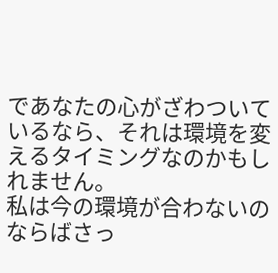であなたの心がざわついているなら、それは環境を変えるタイミングなのかもしれません。
私は今の環境が合わないのならばさっ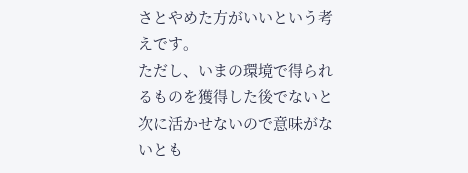さとやめた方がいいという考えです。
ただし、いまの環境で得られるものを獲得した後でないと次に活かせないので意味がないとも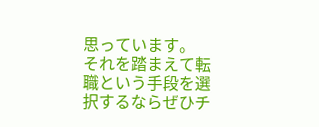思っています。
それを踏まえて転職という手段を選択するならぜひチ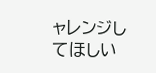ャレンジしてほしい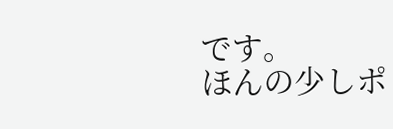です。
ほんの少しポ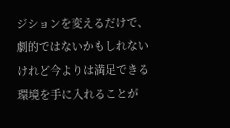ジションを変えるだけで、劇的ではないかもしれないけれど今よりは満足できる環境を手に入れることが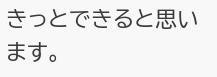きっとできると思います。